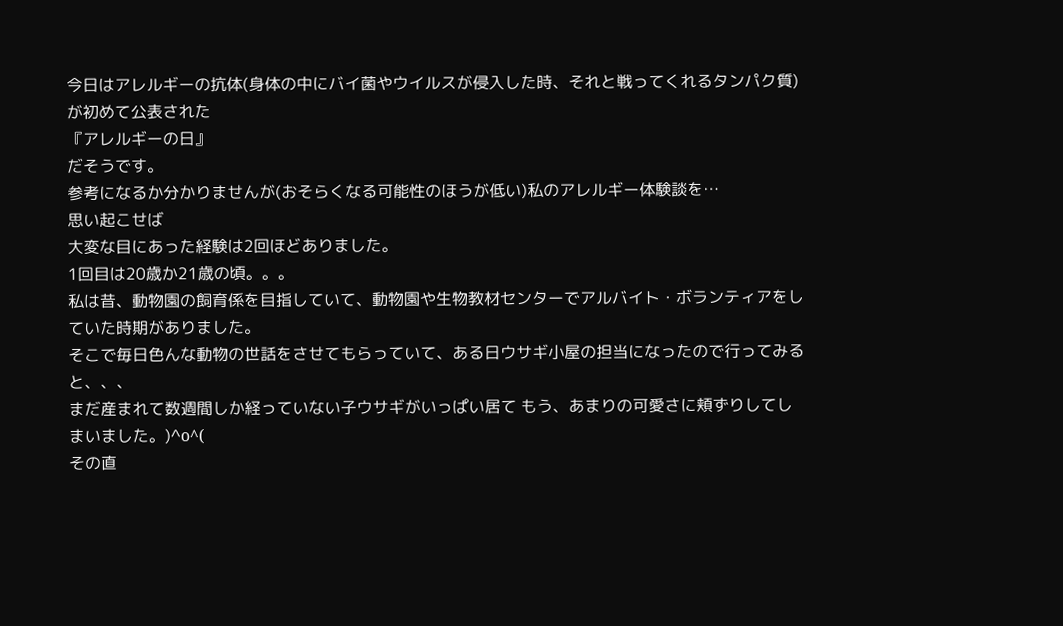今日はアレルギーの抗体(身体の中にバイ菌やウイルスが侵入した時、それと戦ってくれるタンパク質)が初めて公表された
『アレルギーの日』
だそうです。
参考になるか分かりませんが(おそらくなる可能性のほうが低い)私のアレルギー体験談を…
思い起こせば
大変な目にあった経験は2回ほどありました。
1回目は20歳か21歳の頃。。。
私は昔、動物園の飼育係を目指していて、動物園や生物教材センターでアルバイト・ボランティアをしていた時期がありました。
そこで毎日色んな動物の世話をさせてもらっていて、ある日ウサギ小屋の担当になったので行ってみると、、、
まだ産まれて数週間しか経っていない子ウサギがいっぱい居て もう、あまりの可愛さに頬ずりしてしまいました。)^o^(
その直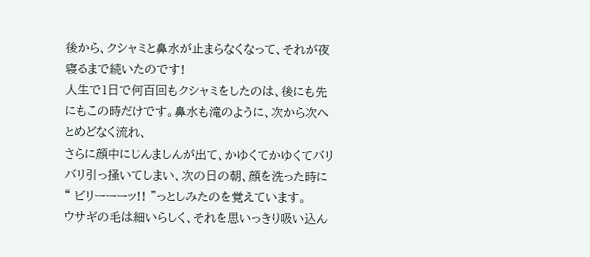後から、クシャミと鼻水が止まらなくなって、それが夜寝るまで続いたのです!
人生で1日で何百回もクシャミをしたのは、後にも先にもこの時だけです。鼻水も滝のように、次から次へとめどなく流れ、
さらに顔中にじんましんが出て、かゆくてかゆくてバリバリ引っ掻いてしまい、次の日の朝、顔を洗った時に
“ ビリーーーッ!! ”っとしみたのを覚えています。
ウサギの毛は細いらしく、それを思いっきり吸い込ん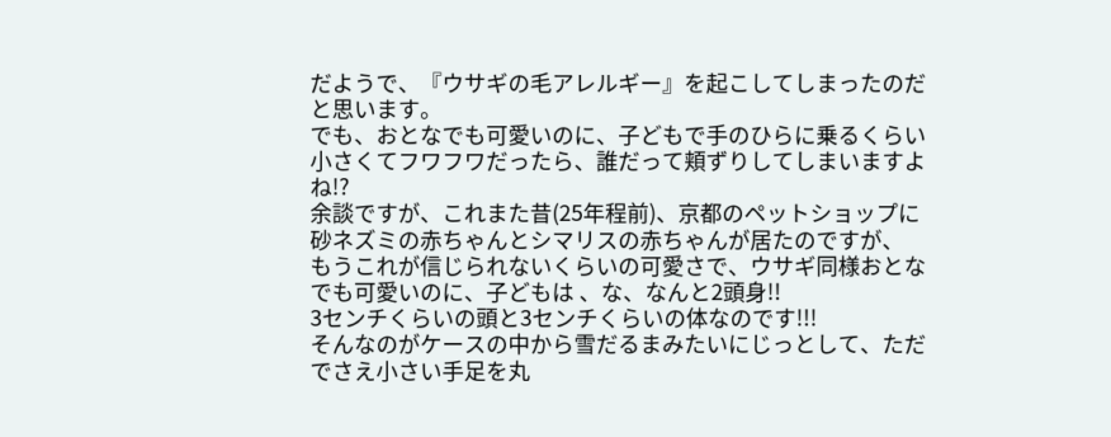だようで、『ウサギの毛アレルギー』を起こしてしまったのだと思います。
でも、おとなでも可愛いのに、子どもで手のひらに乗るくらい小さくてフワフワだったら、誰だって頬ずりしてしまいますよね!?
余談ですが、これまた昔(25年程前)、京都のペットショップに砂ネズミの赤ちゃんとシマリスの赤ちゃんが居たのですが、
もうこれが信じられないくらいの可愛さで、ウサギ同様おとなでも可愛いのに、子どもは 、な、なんと2頭身!!
3センチくらいの頭と3センチくらいの体なのです!!!
そんなのがケースの中から雪だるまみたいにじっとして、ただでさえ小さい手足を丸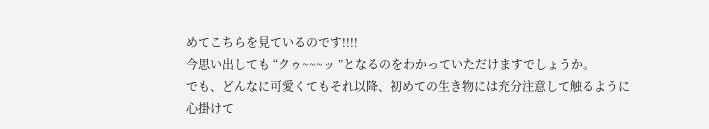めてこちらを見ているのです!!!!
今思い出しても “クゥ~~~ッ ”となるのをわかっていただけますでしょうか。
でも、どんなに可愛くてもそれ以降、初めての生き物には充分注意して触るように心掛けて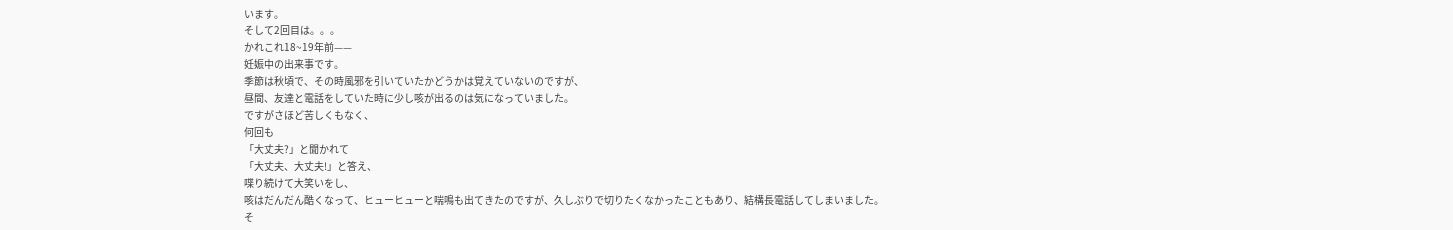います。
そして2回目は。。。
かれこれ18~19年前——
妊娠中の出来事です。
季節は秋頃で、その時風邪を引いていたかどうかは覚えていないのですが、
昼間、友達と電話をしていた時に少し咳が出るのは気になっていました。
ですがさほど苦しくもなく、
何回も
「大丈夫?」と聞かれて
「大丈夫、大丈夫!」と答え、
喋り続けて大笑いをし、
咳はだんだん酷くなって、ヒューヒューと喘鳴も出てきたのですが、久しぶりで切りたくなかったこともあり、結構長電話してしまいました。
そ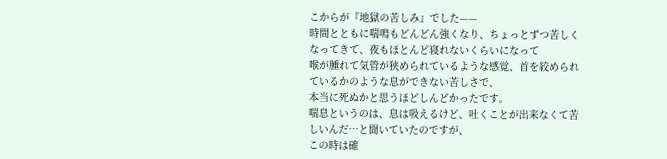こからが『地獄の苦しみ』でした——
時間とともに喘鳴もどんどん強くなり、ちょっとずつ苦しくなってきて、夜もほとんど寝れないくらいになって
喉が腫れて気管が狭められているような感覚、首を絞められているかのような息ができない苦しさで、
本当に死ぬかと思うほどしんどかったです。
喘息というのは、息は吸えるけど、吐くことが出来なくて苦しいんだ…と聞いていたのですが、
この時は確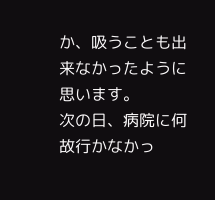か、吸うことも出来なかったように思います。
次の日、病院に何故行かなかっ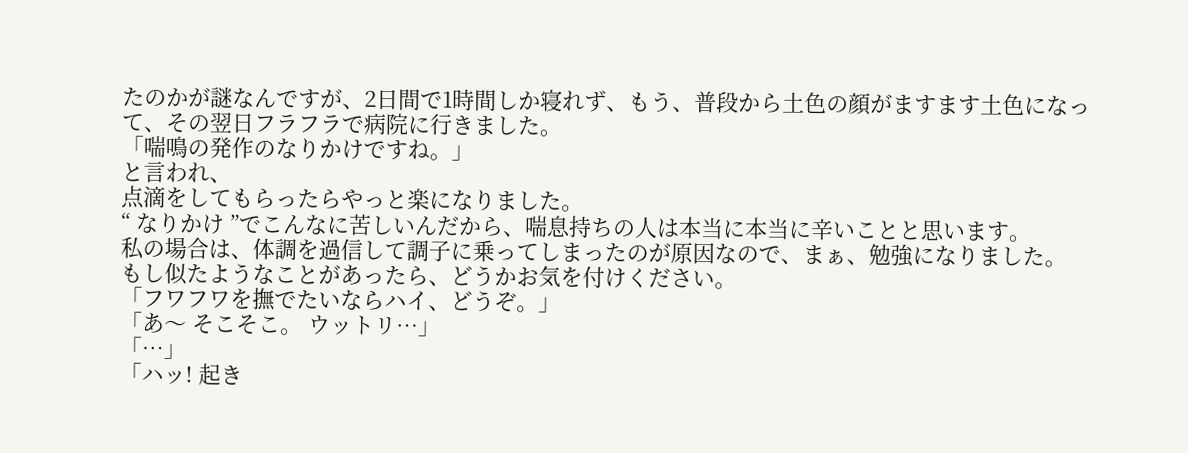たのかが謎なんですが、2日間で1時間しか寝れず、もう、普段から土色の顔がますます土色になって、その翌日フラフラで病院に行きました。
「喘鳴の発作のなりかけですね。」
と言われ、
点滴をしてもらったらやっと楽になりました。
“ なりかけ ”でこんなに苦しいんだから、喘息持ちの人は本当に本当に辛いことと思います。
私の場合は、体調を過信して調子に乗ってしまったのが原因なので、まぁ、勉強になりました。
もし似たようなことがあったら、どうかお気を付けください。
「フワフワを撫でたいならハイ、どうぞ。」
「あ〜 そこそこ。 ウットリ…」
「…」
「ハッ! 起き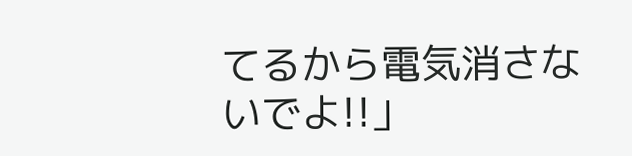てるから電気消さないでよ!!」